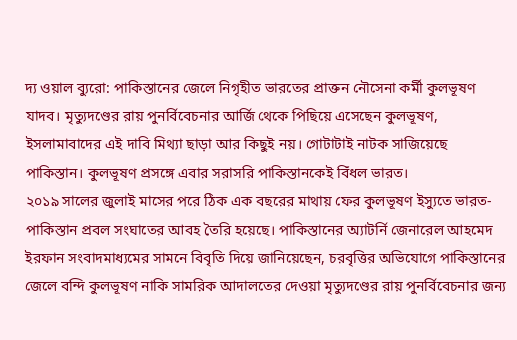দ্য ওয়াল ব্যুরো: পাকিস্তানের জেলে নিগৃহীত ভারতের প্রাক্তন নৌসেনা কর্মী কুলভূষণ যাদব। মৃত্যুদণ্ডের রায় পুনর্বিবেচনার আর্জি থেকে পিছিয়ে এসেছেন কুলভূষণ, ইসলামাবাদের এই দাবি মিথ্যা ছাড়া আর কিছুই নয়। গোটাটাই নাটক সাজিয়েছে পাকিস্তান। কুলভূষণ প্রসঙ্গে এবার সরাসরি পাকিস্তানকেই বিঁধল ভারত।
২০১৯ সালের জুলাই মাসের পরে ঠিক এক বছরের মাথায় ফের কুলভূষণ ইস্যুতে ভারত-পাকিস্তান প্রবল সংঘাতের আবহ তৈরি হয়েছে। পাকিস্তানের অ্যাটর্নি জেনারেল আহমেদ ইরফান সংবাদমাধ্যমের সামনে বিবৃতি দিয়ে জানিয়েছেন, চরবৃত্তির অভিযোগে পাকিস্তানের জেলে বন্দি কুলভূষণ নাকি সামরিক আদালতের দেওয়া মৃত্যুদণ্ডের রায় পুনর্বিবেচনার জন্য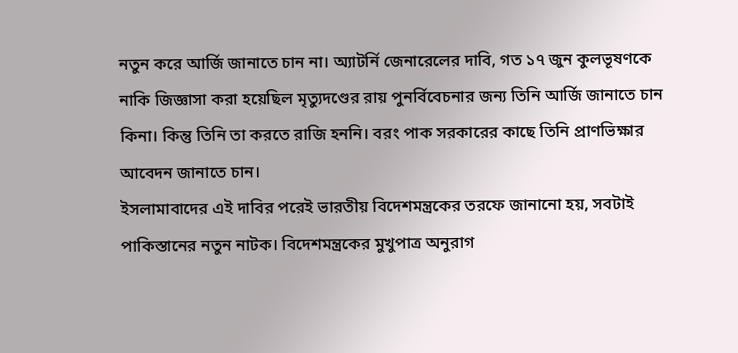নতুন করে আর্জি জানাতে চান না। অ্যাটর্নি জেনারেলের দাবি, গত ১৭ জুন কুলভূষণকে নাকি জিজ্ঞাসা করা হয়েছিল মৃত্যুদণ্ডের রায় পুনর্বিবেচনার জন্য তিনি আর্জি জানাতে চান কিনা। কিন্তু তিনি তা করতে রাজি হননি। বরং পাক সরকারের কাছে তিনি প্রাণভিক্ষার আবেদন জানাতে চান।
ইসলামাবাদের এই দাবির পরেই ভারতীয় বিদেশমন্ত্রকের তরফে জানানো হয়, সবটাই পাকিস্তানের নতুন নাটক। বিদেশমন্ত্রকের মুখুপাত্র অনুরাগ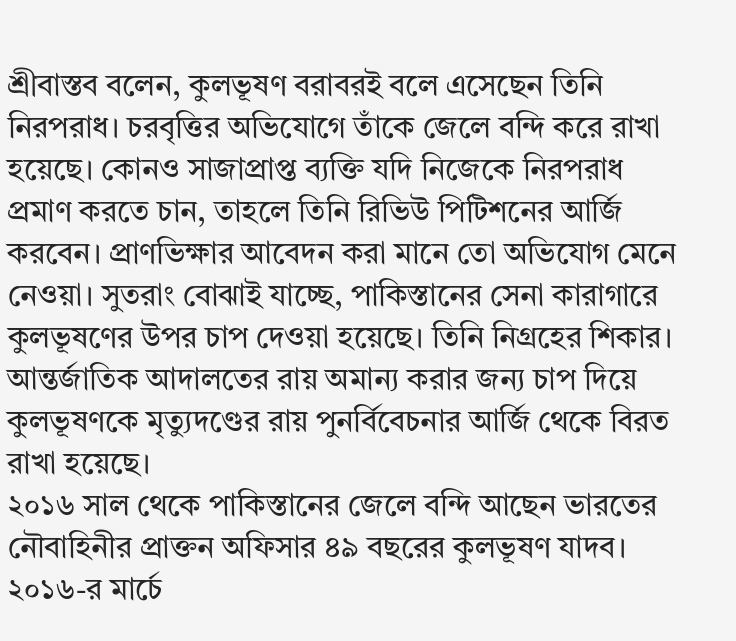শ্রীবাস্তব বলেন, কুলভূষণ বরাবরই বলে এসেছেন তিনি নিরপরাধ। চরবৃত্তির অভিযোগে তাঁকে জেলে বন্দি করে রাখা হয়েছে। কোনও সাজাপ্রাপ্ত ব্যক্তি যদি নিজেকে নিরপরাধ প্রমাণ করতে চান, তাহলে তিনি রিভিউ পিটিশনের আর্জি করবেন। প্রাণভিক্ষার আবেদন করা মানে তো অভিযোগ মেনে নেওয়া। সুতরাং বোঝাই যাচ্ছে, পাকিস্তানের সেনা কারাগারে কুলভূষণের উপর চাপ দেওয়া হয়েছে। তিনি নিগ্রহের শিকার। আন্তর্জাতিক আদালতের রায় অমান্য করার জন্য চাপ দিয়ে কুলভূষণকে মৃত্যুদণ্ডের রায় পুনর্বিবেচনার আর্জি থেকে বিরত রাখা হয়েছে।
২০১৬ সাল থেকে পাকিস্তানের জেলে বন্দি আছেন ভারতের নৌবাহিনীর প্রাক্তন অফিসার ৪৯ বছরের কুলভূষণ যাদব। ২০১৬-র মার্চে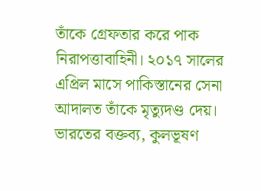তাঁকে গ্রেফতার করে পাক নিরাপত্তাবাহিনী। ২০১৭ সালের এপ্রিল মাসে পাকিস্তানের সেনা আদালত তাঁকে মৃত্যুদণ্ড দেয়। ভারতের বক্তব্য, কুলভূষণ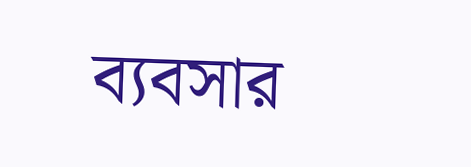ব্যবসার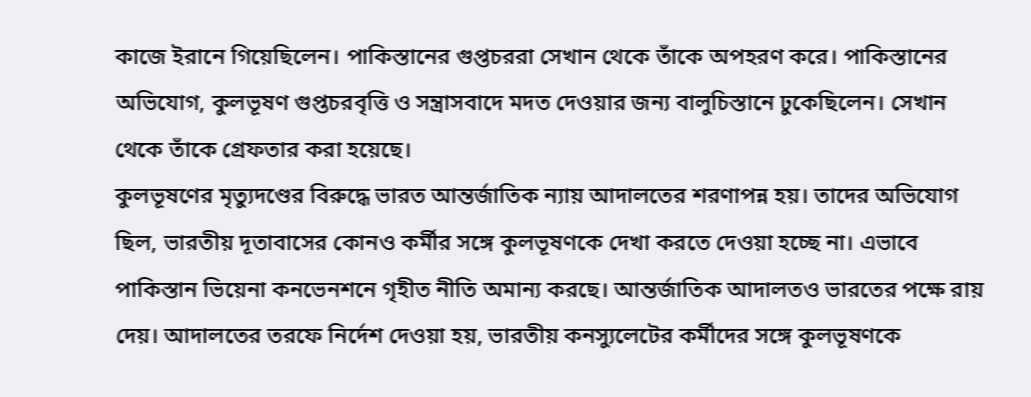কাজে ইরানে গিয়েছিলেন। পাকিস্তানের গুপ্তচররা সেখান থেকে তাঁকে অপহরণ করে। পাকিস্তানের অভিযোগ, কুলভূষণ গুপ্তচরবৃত্তি ও সন্ত্রাসবাদে মদত দেওয়ার জন্য বালুচিস্তানে ঢুকেছিলেন। সেখান থেকে তাঁকে গ্রেফতার করা হয়েছে।
কুলভূষণের মৃত্যুদণ্ডের বিরুদ্ধে ভারত আন্তর্জাতিক ন্যায় আদালতের শরণাপন্ন হয়। তাদের অভিযোগ ছিল, ভারতীয় দূতাবাসের কোনও কর্মীর সঙ্গে কুলভূষণকে দেখা করতে দেওয়া হচ্ছে না। এভাবে পাকিস্তান ভিয়েনা কনভেনশনে গৃহীত নীতি অমান্য করছে। আন্তর্জাতিক আদালতও ভারতের পক্ষে রায় দেয়। আদালতের তরফে নির্দেশ দেওয়া হয়, ভারতীয় কনস্যুলেটের কর্মীদের সঙ্গে কুলভূষণকে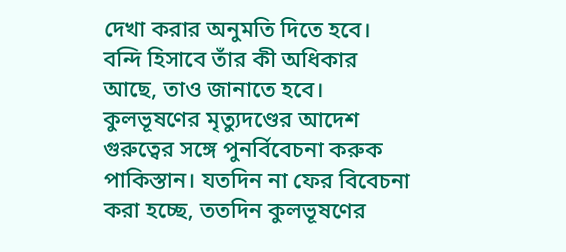দেখা করার অনুমতি দিতে হবে। বন্দি হিসাবে তাঁর কী অধিকার আছে, তাও জানাতে হবে। কুলভূষণের মৃত্যুদণ্ডের আদেশ গুরুত্বের সঙ্গে পুনর্বিবেচনা করুক পাকিস্তান। যতদিন না ফের বিবেচনা করা হচ্ছে, ততদিন কুলভূষণের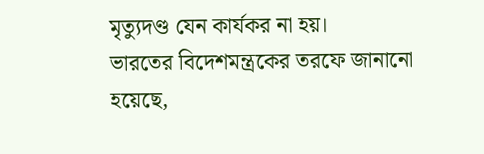মৃত্যুদণ্ড যেন কার্যকর না হয়।
ভারতের বিদেশমন্ত্রকের তরফে জানানো হয়েছে,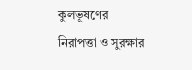কুলভূষণের নিরাপত্তা ও সুরক্ষার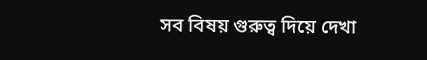সব বিষয় গুরুত্ব দিয়ে দেখা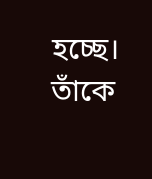হচ্ছে। তাঁকে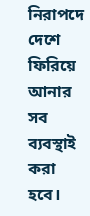নিরাপদে দেশে ফিরিয়ে আনার সব ব্যবস্থাই করা হবে।